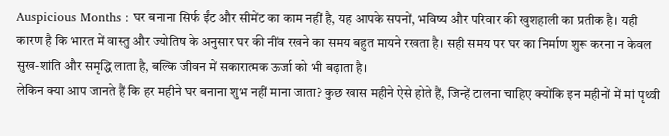Auspicious Months : घर बनाना सिर्फ ईंट और सीमेंट का काम नहीं है, यह आपके सपनों, भविष्य और परिवार की खुशहाली का प्रतीक है। यही कारण है कि भारत में वास्तु और ज्योतिष के अनुसार घर की नींव रखने का समय बहुत मायने रखता है। सही समय पर घर का निर्माण शुरू करना न केवल सुख-शांति और समृद्धि लाता है, बल्कि जीवन में सकारात्मक ऊर्जा को भी बढ़ाता है।
लेकिन क्या आप जानते हैं कि हर महीने घर बनाना शुभ नहीं माना जाता? कुछ खास महीने ऐसे होते हैं, जिन्हें टालना चाहिए क्योंकि इन महीनों में मां पृथ्वी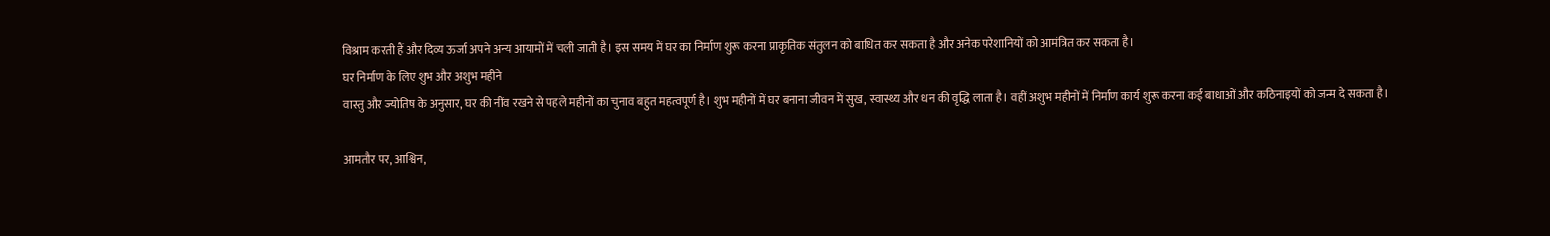विश्राम करती हैं और दिव्य ऊर्जा अपने अन्य आयामों में चली जाती है। इस समय में घर का निर्माण शुरू करना प्राकृतिक संतुलन को बाधित कर सकता है और अनेक परेशानियों को आमंत्रित कर सकता है।
घर निर्माण के लिए शुभ और अशुभ महीने
वास्तु और ज्योतिष के अनुसार, घर की नींव रखने से पहले महीनों का चुनाव बहुत महत्वपूर्ण है। शुभ महीनों में घर बनाना जीवन में सुख, स्वास्थ्य और धन की वृद्धि लाता है। वहीं अशुभ महीनों में निर्माण कार्य शुरू करना कई बाधाओं और कठिनाइयों को जन्म दे सकता है।

आमतौर पर, आश्विन,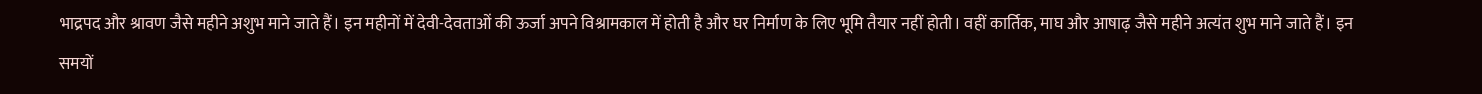भाद्रपद और श्रावण जैसे महीने अशुभ माने जाते हैं। इन महीनों में देवी-देवताओं की ऊर्जा अपने विश्रामकाल में होती है और घर निर्माण के लिए भूमि तैयार नहीं होती। वहीं कार्तिक, माघ और आषाढ़ जैसे महीने अत्यंत शुभ माने जाते हैं। इन समयों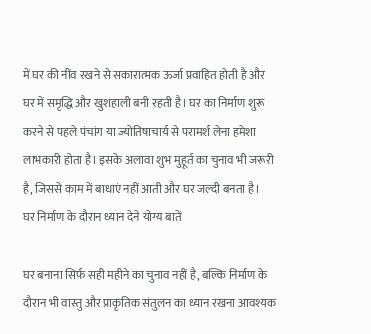में घर की नींव रखने से सकारात्मक ऊर्जा प्रवाहित होती है और घर में समृद्धि और खुशहाली बनी रहती है। घर का निर्माण शुरू करने से पहले पंचांग या ज्योतिषाचार्य से परामर्श लेना हमेशा लाभकारी होता है। इसके अलावा शुभ मुहूर्त का चुनाव भी जरूरी है, जिससे काम में बाधाएं नहीं आती और घर जल्दी बनता है।
घर निर्माण के दौरान ध्यान देने योग्य बातें

घर बनाना सिर्फ सही महीने का चुनाव नहीं है, बल्कि निर्माण के दौरान भी वास्तु और प्राकृतिक संतुलन का ध्यान रखना आवश्यक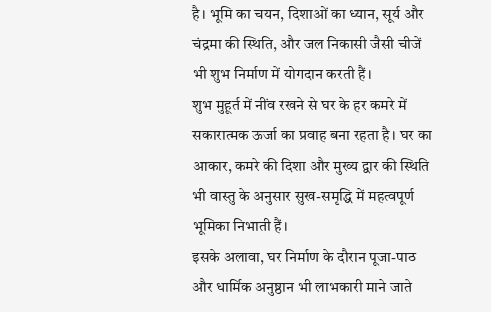है। भूमि का चयन, दिशाओं का ध्यान, सूर्य और चंद्रमा की स्थिति, और जल निकासी जैसी चीजें भी शुभ निर्माण में योगदान करती हैं।
शुभ मुहूर्त में नींव रखने से घर के हर कमरे में सकारात्मक ऊर्जा का प्रवाह बना रहता है। घर का आकार, कमरे की दिशा और मुख्य द्वार की स्थिति भी वास्तु के अनुसार सुख-समृद्धि में महत्वपूर्ण भूमिका निभाती हैं।
इसके अलावा, घर निर्माण के दौरान पूजा-पाठ और धार्मिक अनुष्ठान भी लाभकारी माने जाते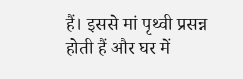हैं। इससे मां पृथ्वी प्रसन्न होती हैं और घर में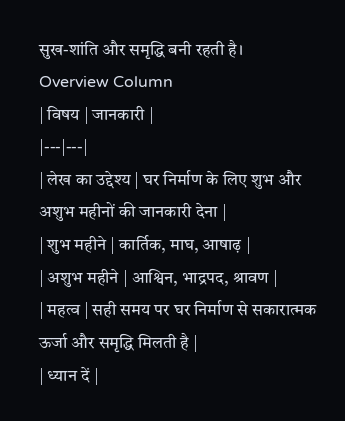सुख-शांति और समृद्धि बनी रहती है।
Overview Column
| विषय | जानकारी |
|---|---|
| लेख का उद्देश्य | घर निर्माण के लिए शुभ और अशुभ महीनों की जानकारी देना |
| शुभ महीने | कार्तिक, माघ, आषाढ़ |
| अशुभ महीने | आश्विन, भाद्रपद, श्रावण |
| महत्व | सही समय पर घर निर्माण से सकारात्मक ऊर्जा और समृद्धि मिलती है |
| ध्यान दें |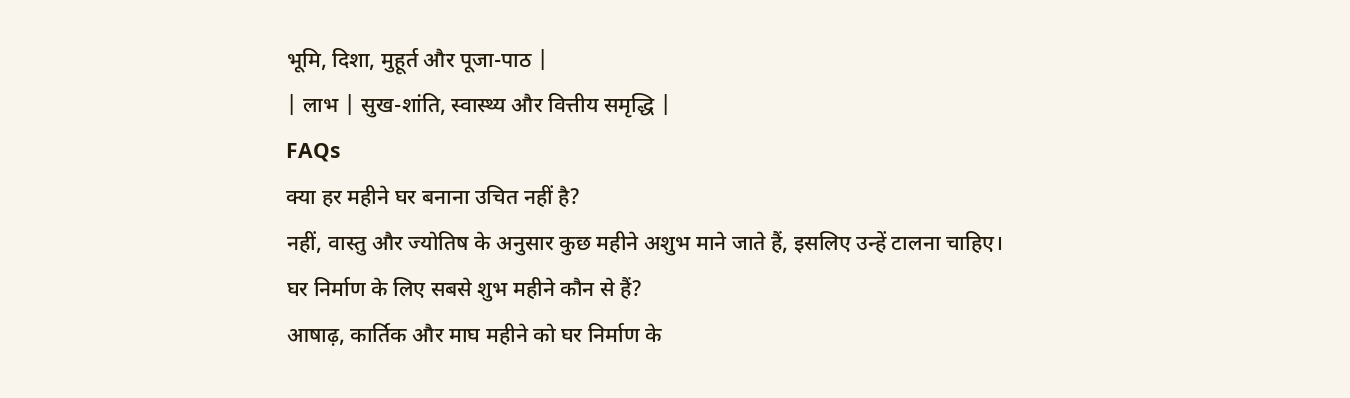भूमि, दिशा, मुहूर्त और पूजा-पाठ |
| लाभ | सुख-शांति, स्वास्थ्य और वित्तीय समृद्धि |
FAQs
क्या हर महीने घर बनाना उचित नहीं है?
नहीं, वास्तु और ज्योतिष के अनुसार कुछ महीने अशुभ माने जाते हैं, इसलिए उन्हें टालना चाहिए।
घर निर्माण के लिए सबसे शुभ महीने कौन से हैं?
आषाढ़, कार्तिक और माघ महीने को घर निर्माण के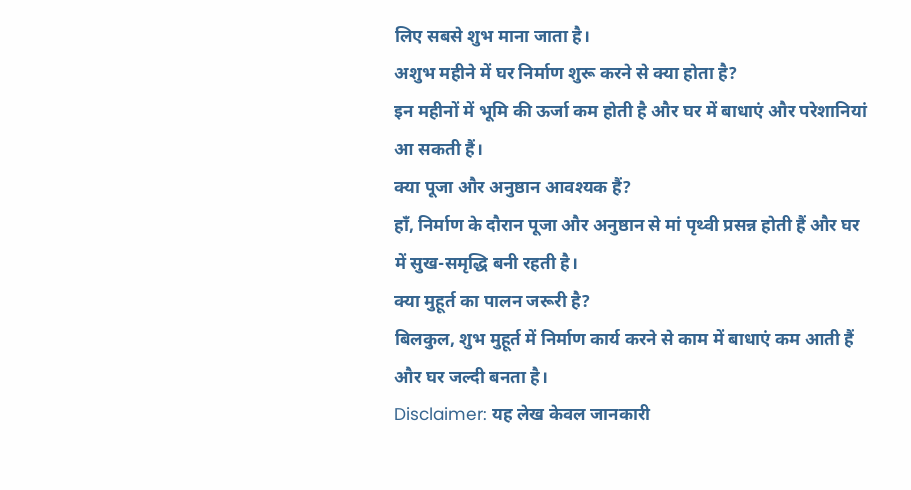लिए सबसे शुभ माना जाता है।
अशुभ महीने में घर निर्माण शुरू करने से क्या होता है?
इन महीनों में भूमि की ऊर्जा कम होती है और घर में बाधाएं और परेशानियां आ सकती हैं।
क्या पूजा और अनुष्ठान आवश्यक हैं?
हाँ, निर्माण के दौरान पूजा और अनुष्ठान से मां पृथ्वी प्रसन्न होती हैं और घर में सुख-समृद्धि बनी रहती है।
क्या मुहूर्त का पालन जरूरी है?
बिलकुल, शुभ मुहूर्त में निर्माण कार्य करने से काम में बाधाएं कम आती हैं और घर जल्दी बनता है।
Disclaimer: यह लेख केवल जानकारी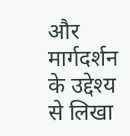और मार्गदर्शन के उद्देश्य से लिखा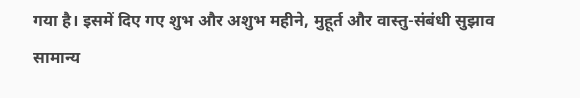गया है। इसमें दिए गए शुभ और अशुभ महीने, मुहूर्त और वास्तु-संबंधी सुझाव सामान्य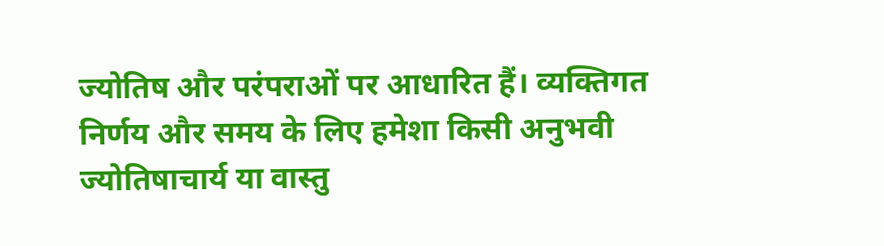ज्योतिष और परंपराओं पर आधारित हैं। व्यक्तिगत निर्णय और समय के लिए हमेशा किसी अनुभवी ज्योतिषाचार्य या वास्तु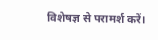विशेषज्ञ से परामर्श करें।